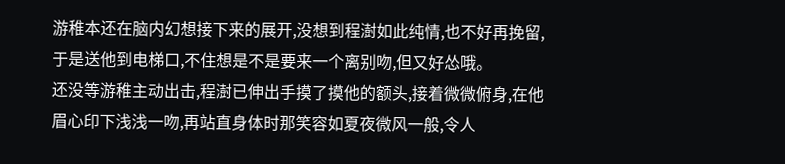游稚本还在脑内幻想接下来的展开,没想到程澍如此纯情,也不好再挽留,于是送他到电梯口,不住想是不是要来一个离别吻,但又好怂哦。
还没等游稚主动出击,程澍已伸出手摸了摸他的额头,接着微微俯身,在他眉心印下浅浅一吻,再站直身体时那笑容如夏夜微风一般,令人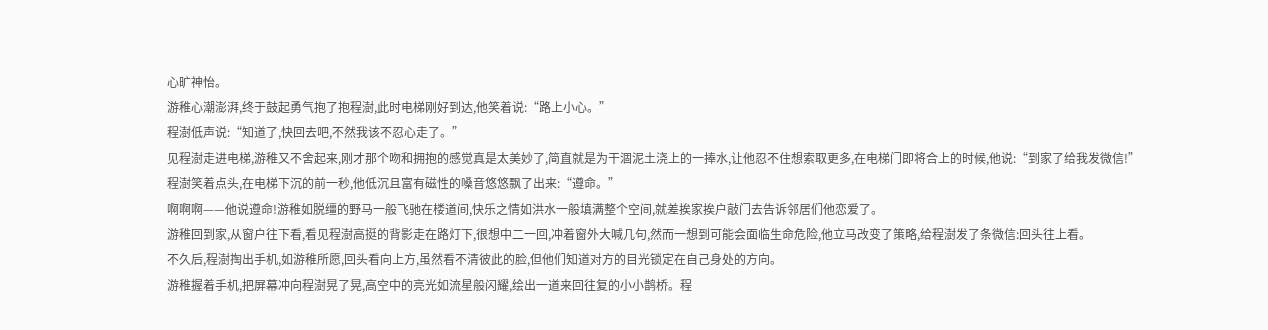心旷神怡。
游稚心潮澎湃,终于鼓起勇气抱了抱程澍,此时电梯刚好到达,他笑着说:“路上小心。”
程澍低声说:“知道了,快回去吧,不然我该不忍心走了。”
见程澍走进电梯,游稚又不舍起来,刚才那个吻和拥抱的感觉真是太美妙了,简直就是为干涸泥土浇上的一捧水,让他忍不住想索取更多,在电梯门即将合上的时候,他说:“到家了给我发微信!”
程澍笑着点头,在电梯下沉的前一秒,他低沉且富有磁性的嗓音悠悠飘了出来:“遵命。”
啊啊啊——他说遵命!游稚如脱缰的野马一般飞驰在楼道间,快乐之情如洪水一般填满整个空间,就差挨家挨户敲门去告诉邻居们他恋爱了。
游稚回到家,从窗户往下看,看见程澍高挺的背影走在路灯下,很想中二一回,冲着窗外大喊几句,然而一想到可能会面临生命危险,他立马改变了策略,给程澍发了条微信:回头往上看。
不久后,程澍掏出手机,如游稚所愿,回头看向上方,虽然看不清彼此的脸,但他们知道对方的目光锁定在自己身处的方向。
游稚握着手机,把屏幕冲向程澍晃了晃,高空中的亮光如流星般闪耀,绘出一道来回往复的小小鹊桥。程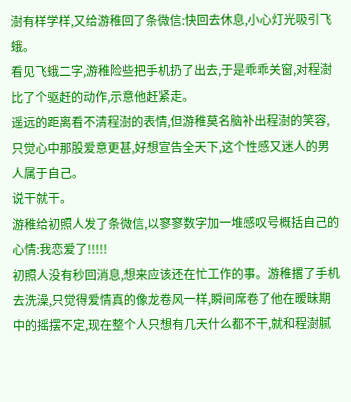澍有样学样,又给游稚回了条微信:快回去休息,小心灯光吸引飞蛾。
看见飞蛾二字,游稚险些把手机扔了出去,于是乖乖关窗,对程澍比了个驱赶的动作,示意他赶紧走。
遥远的距离看不清程澍的表情,但游稚莫名脑补出程澍的笑容,只觉心中那股爱意更甚,好想宣告全天下,这个性感又迷人的男人属于自己。
说干就干。
游稚给初照人发了条微信,以寥寥数字加一堆感叹号概括自己的心情:我恋爱了!!!!!
初照人没有秒回消息,想来应该还在忙工作的事。游稚撂了手机去洗澡,只觉得爱情真的像龙卷风一样,瞬间席卷了他在暧昧期中的摇摆不定,现在整个人只想有几天什么都不干,就和程澍腻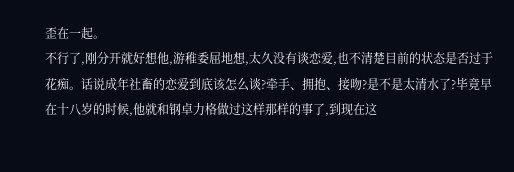歪在一起。
不行了,刚分开就好想他,游稚委屈地想,太久没有谈恋爱,也不清楚目前的状态是否过于花痴。话说成年社畜的恋爱到底该怎么谈?牵手、拥抱、接吻?是不是太清水了?毕竟早在十八岁的时候,他就和钢卓力格做过这样那样的事了,到现在这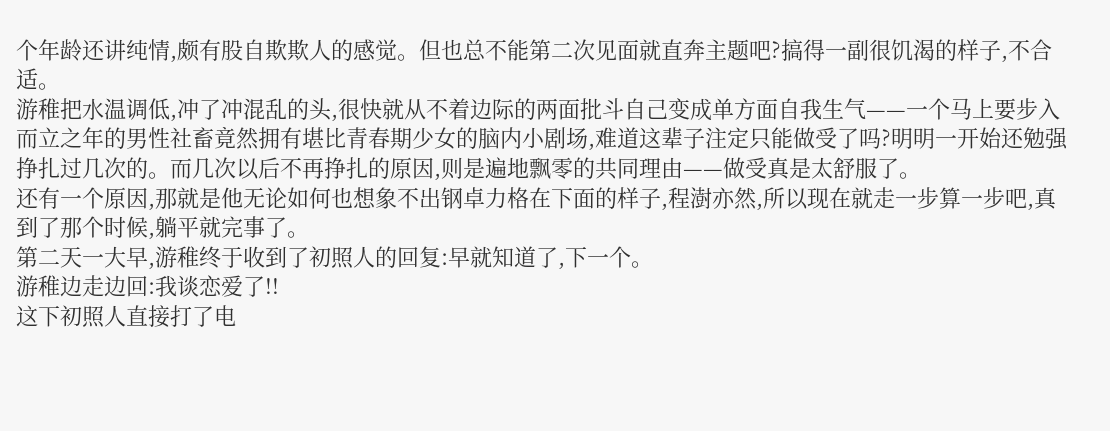个年龄还讲纯情,颇有股自欺欺人的感觉。但也总不能第二次见面就直奔主题吧?搞得一副很饥渴的样子,不合适。
游稚把水温调低,冲了冲混乱的头,很快就从不着边际的两面批斗自己变成单方面自我生气——一个马上要步入而立之年的男性社畜竟然拥有堪比青春期少女的脑内小剧场,难道这辈子注定只能做受了吗?明明一开始还勉强挣扎过几次的。而几次以后不再挣扎的原因,则是遍地飘零的共同理由——做受真是太舒服了。
还有一个原因,那就是他无论如何也想象不出钢卓力格在下面的样子,程澍亦然,所以现在就走一步算一步吧,真到了那个时候,躺平就完事了。
第二天一大早,游稚终于收到了初照人的回复:早就知道了,下一个。
游稚边走边回:我谈恋爱了!!
这下初照人直接打了电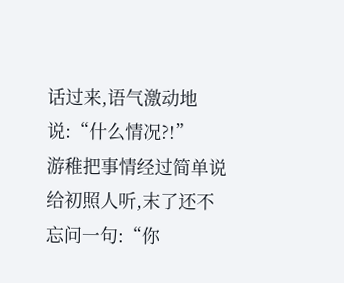话过来,语气激动地说:“什么情况?!”
游稚把事情经过简单说给初照人听,末了还不忘问一句:“你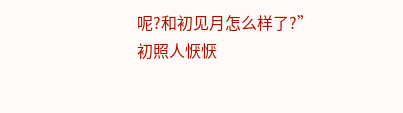呢?和初见月怎么样了?”
初照人恹恹